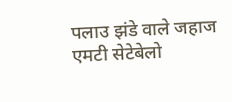पलाउ झंडे वाले जहाज एमटी सेटेबेलो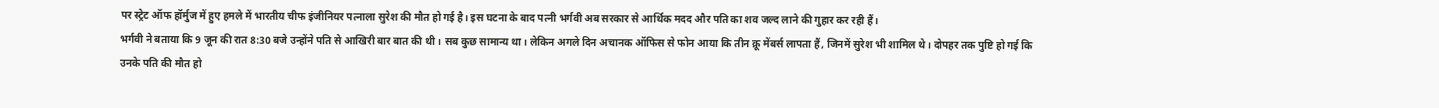पर स्ट्रेट ऑफ हॉर्मुज में हुए हमले में भारतीय चीफ इंजीनियर पत्नाला सुरेश की मौत हो गई है। इस घटना के बाद पत्नी भर्गवी अब सरकार से आर्थिक मदद और पति का शव जल्द लाने की गुहार कर रही हैं।
भर्गवी ने बताया कि 9 जून की रात 8:30 बजे उन्होंने पति से आखिरी बार बात की थी। सब कुछ सामान्य था। लेकिन अगले दिन अचानक ऑफिस से फोन आया कि तीन क्रू मेंबर्स लापता हैं, जिनमें सुरेश भी शामिल थे। दोपहर तक पुष्टि हो गई कि उनके पति की मौत हो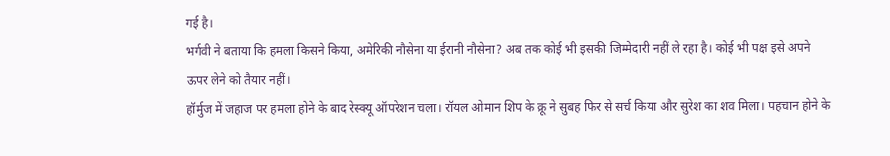गई है।
भर्गवी ने बताया कि हमला किसने किया, अमेरिकी नौसेना या ईरानी नौसेना? अब तक कोई भी इसकी जिम्मेदारी नहीं ले रहा है। कोई भी पक्ष इसे अपने ऊपर लेने को तैयार नहीं।
हॉर्मुज में जहाज पर हमला होने के बाद रेस्क्यू ऑपरेशन चला। रॉयल ओमान शिप के क्रू ने सुबह फिर से सर्च किया और सुरेश का शव मिला। पहचान होने के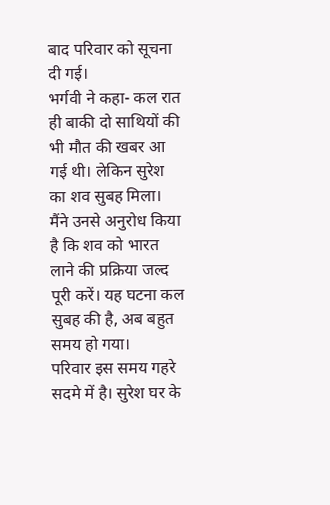बाद परिवार को सूचना दी गई।
भर्गवी ने कहा- कल रात ही बाकी दो साथियों की भी मौत की खबर आ गई थी। लेकिन सुरेश का शव सुबह मिला। मैंने उनसे अनुरोध किया है कि शव को भारत लाने की प्रक्रिया जल्द पूरी करें। यह घटना कल सुबह की है, अब बहुत समय हो गया।
परिवार इस समय गहरे सदमे में है। सुरेश घर के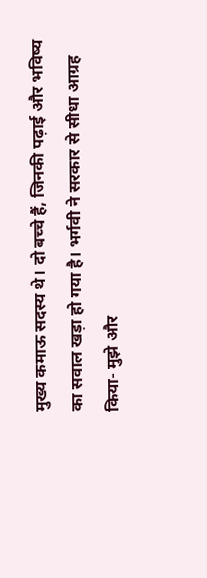मुख्य कमाऊ सदस्य थे। दो बच्चे हैं, जिनकी पढ़ाई और भविष्य का सवाल खड़ा हो गया है। भर्गवी ने सरकार से सीधा आग्रह किया- मुझे और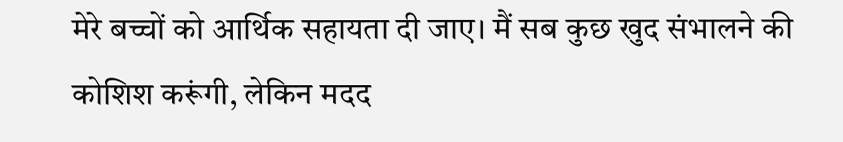मेरे बच्चों को आर्थिक सहायता दी जाए। मैं सब कुछ खुद संभालने की कोशिश करूंगी, लेकिन मदद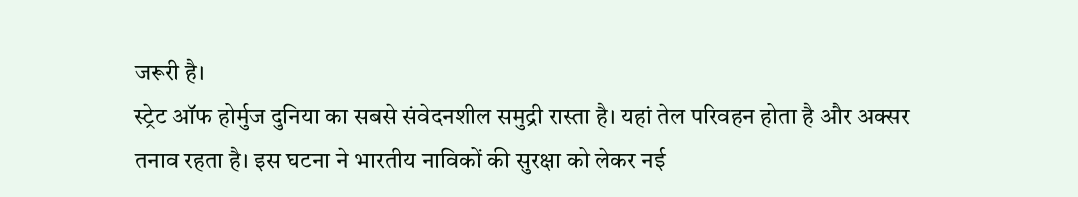जरूरी है।
स्ट्रेट ऑफ होर्मुज दुनिया का सबसे संवेदनशील समुद्री रास्ता है। यहां तेल परिवहन होता है और अक्सर तनाव रहता है। इस घटना ने भारतीय नाविकों की सुरक्षा को लेकर नई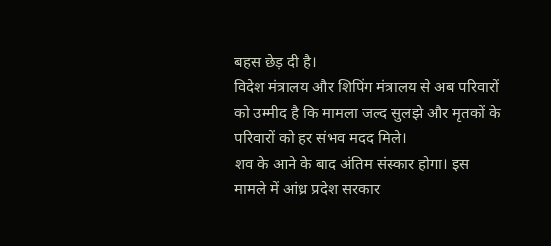बहस छेड़ दी है।
विदेश मंत्रालय और शिपिंग मंत्रालय से अब परिवारों को उम्मीद है कि मामला जल्द सुलझे और मृतकों के परिवारों को हर संभव मदद मिले।
शव के आने के बाद अंतिम संस्कार होगा। इस मामले में आंध्र प्रदेश सरकार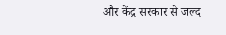और केंद्र सरकार से जल्द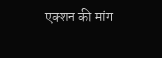एक्शन की मांग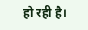हो रही है।